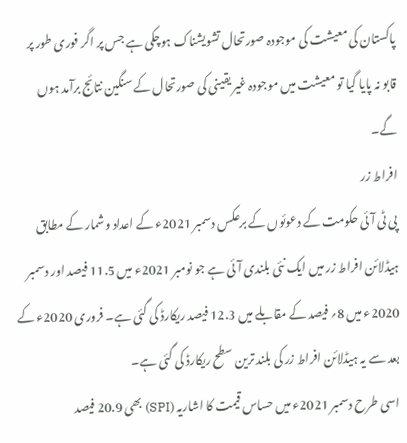پاکستان کی معیشت کی موجودہ صورتحال تشویشناک ہوچکی ہے جس پر اگر فوری طور پر قابو نہ پایا گیا تو معیشت میں موجودہ غیر یقینی کی صورتحال کے سنگین نتائج برآمد ہوں گے۔
افراط زر
پی ٹی آئی حکومت کے دعوئوں کے برعکس دسمبر 2021ء کے اعداد وشمار کے مطابق ہیڈلائن افراط زر میں ایک نئی بلندی آئی ہے جو نومبر 2021ء میں 11.5 فیصد اور دسمبر 2020ء میں 8؍ فیصد کے مقابلے میں 12.3 فیصد ریکارڈ کی گئی ہے۔ فروری 2020ء کے بعد سے یہ ہیڈلائن افراط زر کی بلند ترین سطح ریکارڈ کی گئی ہے۔
اسی طرح دسمبر 2021ء میں حساس قیمت کا اشاریہ (SPI) بھی 20.9 فیصد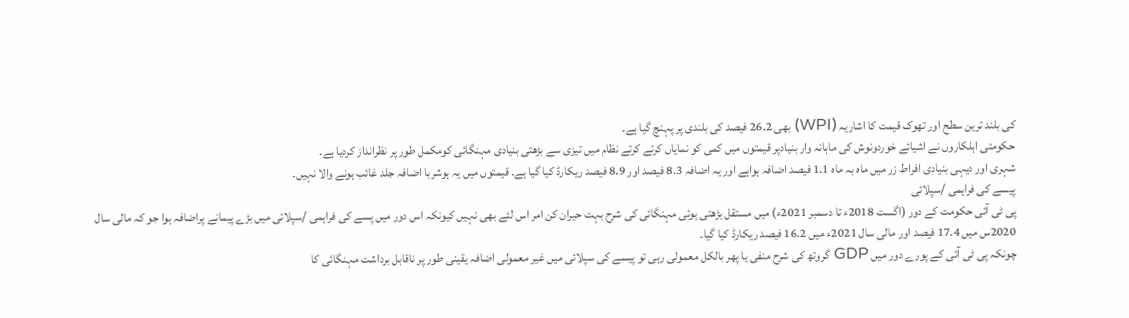کی بلند ترین سطح اور تھوک قیمت کا اشاریہ (WPI) بھی 26.2 فیصد کی بلندی پر پہنچ گیا ہے۔
حکومتی اہلکاروں نے اشیائے خوردونوش کی ماہانہ وار بنیادپر قیمتوں میں کمی کو نمایاں کرتے کرتے نظام میں تیزی سے بڑھتی بنیادی مہنگائی کومکمل طور پر نظرانداز کردیا ہے۔
شہری اور دیہی بنیادی افراط زر میں ماہ بہ ماہ 1.1 فیصد اضافہ ہواہے اور یہ اضافہ 8.3 فیصد اور 8.9 فیصد ریکارڈ کیا گیا ہے۔ قیمتوں میں یہ ہوشربا اضافہ جلد غائب ہونے والا نہیں۔
پیسے کی فراہمی /سپلائی
پی ٹی آئی حکومت کے دور (اگست 2018ء تا دسمبر 2021ء) میں مستقل بڑھتی ہوئی مہنگائی کی شرح بہت حیران کن امر اس لئے بھی نہیں کیونکہ اس دور میں پسے کی فراہمی /سپلائی میں بڑے پیمانے پراضافہ ہوا جو کہ مالی سال 2020س میں 17.4 فیصد اور مالی سال 2021ء میں 16.2 فیصد ریکارڈ کیا گیا۔
چونکہ پی ٹی آئی کے پورے دور میں GDP گروتھ کی شرح منفی یا پھر بالکل معمولی رہی تو پیسے کی سپلائی میں غیر معمولی اضافہ یقینی طور پر ناقابل برداشت مہنگائی کا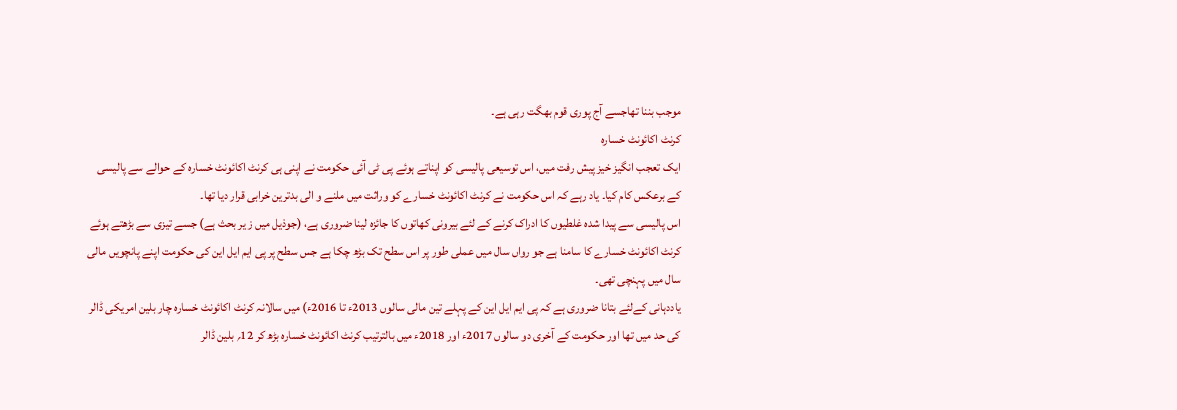موجب بننا تھاجسے آج پوری قوم بھگت رہی ہے۔
کرنٹ اکائونٹ خسارہ
ایک تعجب انگیز خیز پیش رفت میں، اس توسیعی پالیسی کو اپناتے ہوئے پی ٹی آئی حکومت نے اپنی ہی کرنٹ اکائونٹ خسارہ کے حوالے سے پالیسی کے برعکس کام کیا۔ یاد رہے کہ اس حکومت نے کرنٹ اکائونٹ خسارے کو وراثت میں ملنے و الی بدترین خرابی قرار دیا تھا۔
اس پالیسی سے پیدا شدہ غلطیوں کا ادراک کرنے کے لئے بیرونی کھاتوں کا جائزہ لینا ضروری ہے، (جوذیل میں ز یر بحث ہے) جسے تیزی سے بڑھتے ہوئے کرنٹ اکائونٹ خسارے کا سامنا ہے جو رواں سال میں عملی طور پر اس سطح تک بڑھ چکا ہے جس سطح پر پی ایم ایل این کی حکومت اپنے پانچویں مالی سال میں پہنچی تھی۔
یاددہانی کےلئے بتانا ضروری ہے کہ پی ایم ایل این کے پہلے تین مالی سالوں 2013ء تا 2016ء) میں سالانہ کرنٹ اکائونٹ خسارہ چار بلین امریکی ڈالر کی حد میں تھا اور حکومت کے آخری دو سالوں 2017ء اور 2018ء میں بالترتیب کرنٹ اکائونٹ خسارہ بڑھ کر 12؍ بلین ڈالر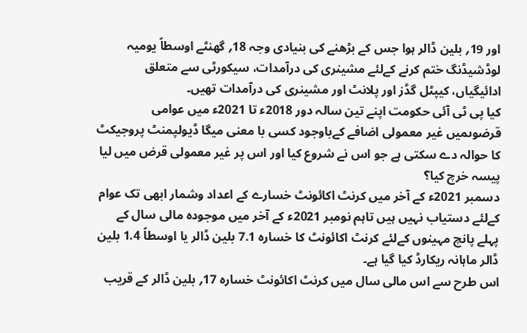اور 19؍ بلین ڈالر ہوا جس کے بڑھنے کی بنیادی وجہ 18؍ گھنٹے اوسطاً یومیہ لوڈشیڈنگ ختم کرنے کےلئے مشینری کی درآمدات، سیکورٹی سے متعلق ادائیگیاں، کیپٹل گڈز اور پلانٹ اور مشینری کی درآمدات تھیں۔
کیا پی ٹی آئی حکومت اپنے تین سالہ دور 2018ء تا 2021ء میں عوامی قرضوںمیں غیر معمولی اضافے کےباوجود کسی با معنی میگا ڈیولپمنٹ پروجیکٹ کا حوالہ دے سکتی ہے جو اس نے شروع کیا اور اس پر غیر معمولی قرض میں لیا پیسہ خرچ کیا؟
دسمبر 2021ء کے آخر میں کرنٹ اکائونٹ خسارے کے اعداد وشمار ابھی تک عوام کےلئے دستیاب نہیں ہیں تاہم نومبر 2021ء کے آخر میں موجودہ مالی سال کے پہلے پانچ مہینوں کےلئے کرنٹ اکائونٹ کا خسارہ 7.1 بلین ڈالر یا اوسطاً 1.4 بلین ڈالر ماہانہ ریکارڈ کیا گیا ہے۔
اس طرح سے اس مالی سال میں کرنٹ اکائونٹ خسارہ 17؍ بلین ڈالر کے قریب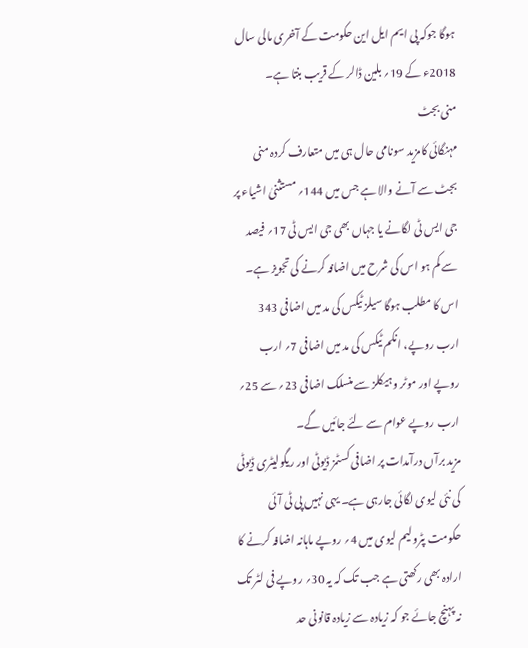ہوگا جوکہ پی ایم ایل این حکومت کے آخری مالی سال 2018ء کے 19؍ بلین ڈالر کے قریب بنتا ہے۔
منی بجٹ
مہنگائی کامزید سونامی حال ہی میں متعارف کردہ منی بجٹ سے آنے والا ہے جس میں 144؍ مستثنیٰ اشیاء پر جی ایس ٹی لگانے یا جہاں بھی جی ایس ٹی 17؍ فیصد سے کم ہو اس کی شرح میں اضافہ کرنے کی تجویز ہے۔ اس کا مطلب ہوگا سیلز ٹیکس کی مد میں اضافی 343 ارب روپے، انکم ٹیکس کی مد میں اضافی 7؍ ارب روپے اور موٹر وہیکلز سے منسلک اضافی 23؍ سے 25؍ ارب روپے عوام سے لئے جائیں گے۔
مزید برآں درآمدات پر اضافی کسٹمز ڈیوٹی اور ریگولیٹری ڈیوٹی کی نئی لیوی لگائی جارہی ہے۔ یہی نہیں پی ٹی آئی حکومت پٹرولیم لیوی میں 4؍ روپے ماہانہ اضافہ کرنے کا ارادہ بھی رکھتی ہے جب تک کہ یہ 30؍ روپے فی لٹر تک نہ پہنچ جائے جو کہ زیادہ سے زیادہ قانونی حد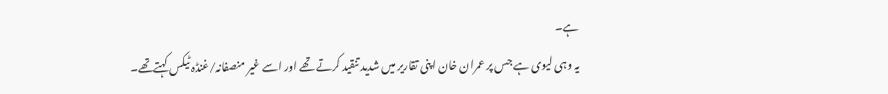ہے۔
یہ وہی لیوی ہے جس پر عمران خان اپنی تقاریر میں شدید تنقید کرتے تھے اور اسے غیر منصفانہ/غنڈہ ٹیکس کہتےتھے۔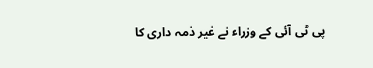پی ٹی آئی کے وزراء نے غیر ذمہ داری کا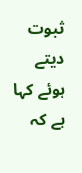ثبوت دیتے ہوئے کہا ہے کہ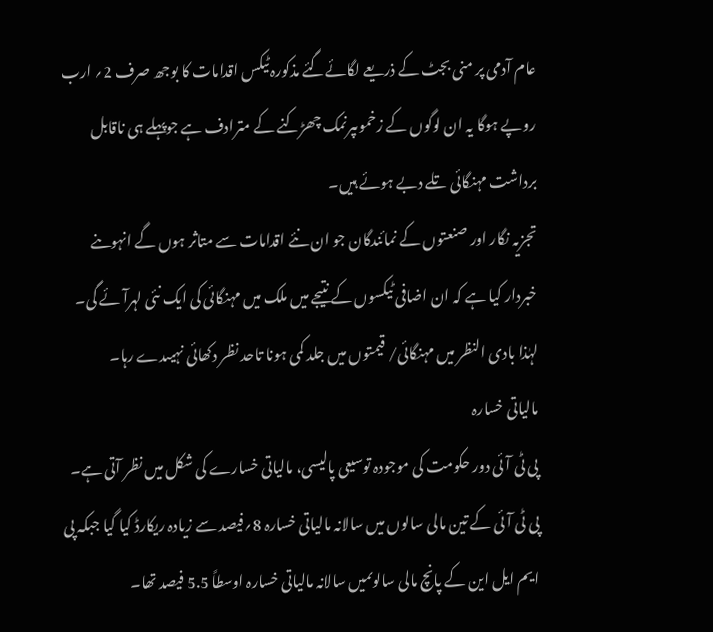عام آدمی پر منی بجٹ کے ذریعے لگائےگئے مذکورہ ٹیکس اقدامات کا بوجھ صرف 2؍ ارب روپے ہوگا یہ ان لوگوں کے زخموںپرنمک چھڑکنے کے مترادف ہے جوپہلے ہی ناقابل برداشت مہنگائی تلے دبے ہوئے ہیں۔
تجزیہ نگار اور صنعتوں کے نمائندگان جو ان نئے اقدامات سے متاثر ہوں گے انہوںنے خبردار کیا ہے کہ ان اضافی ٹیکسوں کے نتیجے میں ملک میں مہنگائی کی ایک نئی لہرآئے گی۔ لہٰذا بادی النظر میں مہنگائی/ قیمتوں میں جلد کمی ہونا تاحد نظر دکھائی نہیںدے رہا۔
مالیاتی خسارہ
پی ٹی آئی دور حکومت کی موجودہ توسیعی پالیسی، مالیاتی خسارے کی شکل میں نظر آتی ہے۔
پی ٹی آئی کے تین مالی سالوں میں سالانہ مالیاتی خسارہ 8؍فیصد سے زیادہ ریکارڈ کیا گیا جبکہ پی ایم ایل این کے پانچ مالی سالوںمیں سالانہ مالیاتی خسارہ اوسطاً 5.5 فیصد تھا۔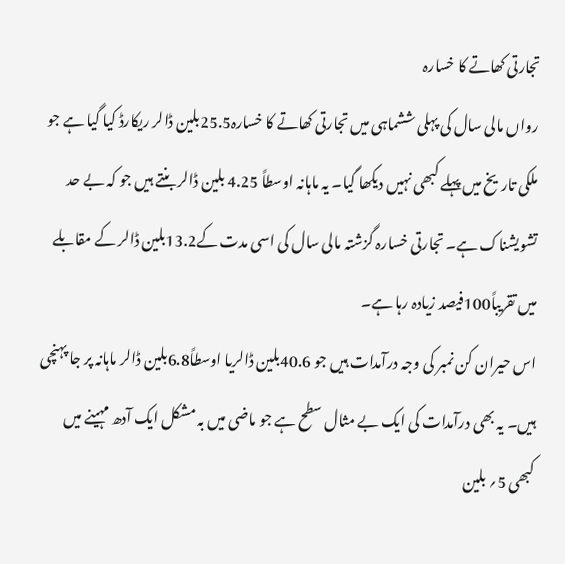تجارتی کھاتے کا خسارہ
رواں مالی سال کی پہلی ششماہی میں تجارتی کھاتے کا خسارہ25.5بلین ڈالر ریکارڈ کیا گیا ہے جو ملکی تاریخ میں پہلے کبھی نہیں دیکھا گیا۔ یہ ماہانہ اوسطاً 4.25 بلین ڈالر بنتے ہیں جو کہ بے حد تشویشناک ہے۔ تجارتی خسارہ گزشتہ مالی سال کی اسی مدت کے13.2بلین ڈالر کے مقابلے میں تقریباً100فیصد زیادہ رہا ہے۔
اس حیران کن نمبر کی وجہ درآمدات ہیں جو 40.6بلین ڈالریا اوسطاً6.8بلین ڈالر ماہانہ پر جا پہنچی ہیں۔ یہ بھی درآمدات کی ایک بے مثال سطح ہے جو ماضی میں بہ مشکل ایک آدھ مہینے میں کبھی 5؍ بلین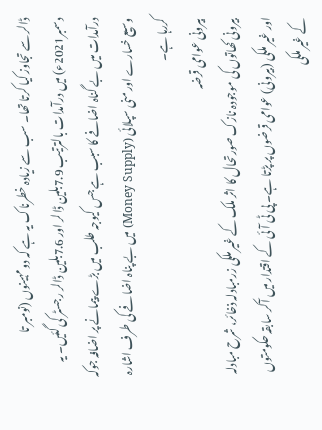ڈالر سے تجاوز کیا کرتا تھا۔ سب سے زیادہ خطرناک یہ ہے کہ دو مہینوں (نومبر تا دسمبر2021ء) میں درآمدات بالترتیب 7.9بلین ڈالر اور 7.6بلین ڈالر رجسٹر کی گئیں۔ یہ درآمدات میں بے گناہ اضافے کا سبب ہے جس کیوجہ طلب میں بڑے پیمانے پر اضافہ جوکہ وسیع خسارے اور منی سپلائی (Money Supply) میں بے پناہ اضافے کی طرف اشارہ کررہا ہے۔
بیرونی عوامی قرضہ
بیرونی کھاتوں کی موجودہ نازک صورتحال کا اثر ملک کے غیر ملکی زرمبادلہ ذخائر، شرح مبادلہ اور غیر ملکی (بیرونی) عوامی قرضوں پر پڑتا ہے۔ پی ٹی آئی کے اقتدار میں آکر سابقہ حکومتوں کے غیر ملکی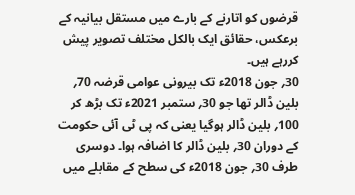قرضوں کو اتارنے کے بارے میں مستقل بیانیہ کے برعکس، حقائق ایک بالکل مختلف تصویر پیش کررہے ہیں۔
30؍ جون 2018ء تک بیرونی عوامی قرضہ 70؍ بلین ڈالر تھا جو 30؍ ستمبر 2021ء تک بڑھ کر 100؍ بلین ڈالر ہوگیا یعنی کہ پی ٹی آئی حکومت کے دوران 30؍ بلین ڈالر کا اضافہ ہوا۔ دوسری طرف 30؍ جون 2018ء کی سطح کے مقابلے میں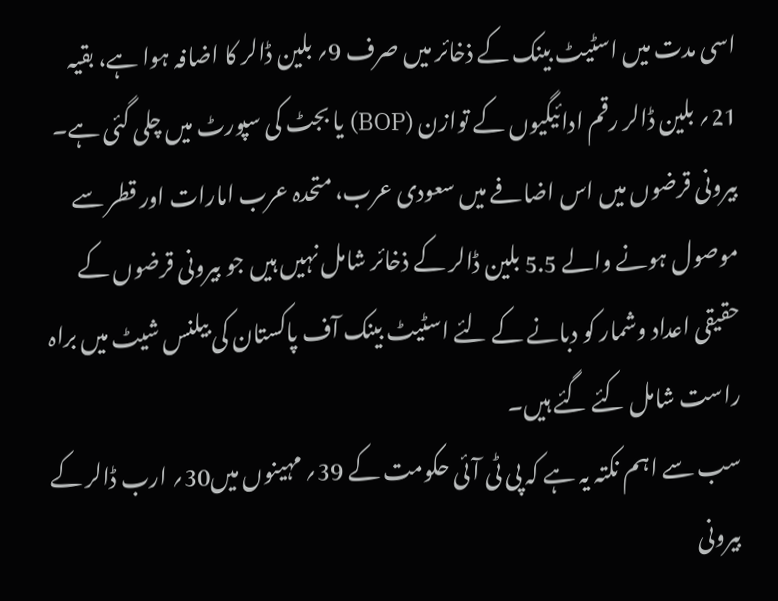اسی مدت میں اسٹیٹ بینک کے ذخائر میں صرف 9؍ بلین ڈالر کا اضافہ ہوا ہے، بقیہ 21؍ بلین ڈالر رقم ادائیگیوں کے توازن (BOP) یا بجٹ کی سپورٹ میں چلی گئی ہے۔
بیرونی قرضوں میں اس اضافے میں سعودی عرب، متحدہ عرب امارات اور قطر سے موصول ہونے والے 5.5 بلین ڈالر کے ذخائر شامل نہیں ہیں جو بیرونی قرضوں کے حقیقی اعداد وشمار کو دبانے کے لئے اسٹیٹ بینک آف پاکستان کی بیلنس شیٹ میں براہ راست شامل کئے گئے ہیں۔
سب سے اہم نکتہ یہ ہے کہ پی ٹی آئی حکومت کے 39؍ مہینوں میں30؍ ارب ڈالر کے بیرونی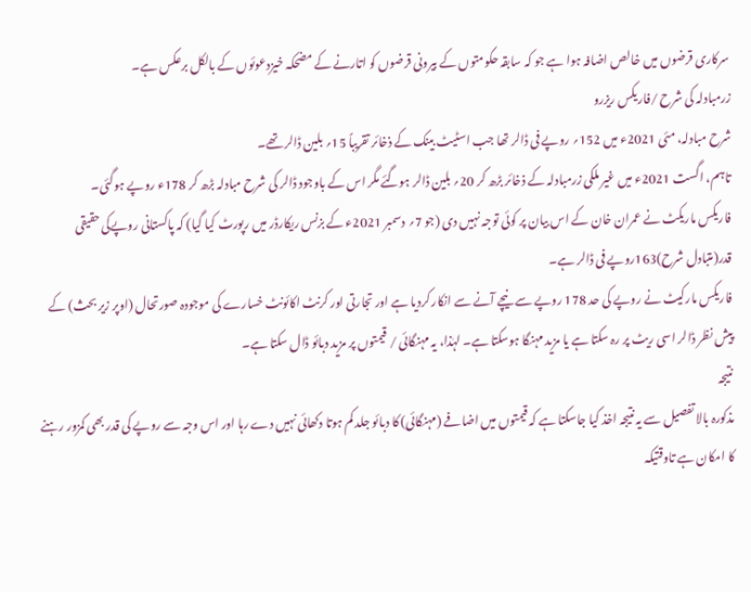سرکاری قرضوں میں خالص اضافہ ہوا ہے جو کہ سابقہ حکومتوں کے بیرونی قرضوں کو اتارنے کے مضحکہ خیزدعوئوں کے بالکل برعکس ہے۔
زرمبادلہ کی شرح /فاریکس ریزرو
شرح مبادلہ، مئی 2021ء میں 152؍ روپے فی ڈالر تھا جب اسٹیٹ بینک کے ذخائر تقریباً 15؍ بلین ڈالر تھے۔
تاہم، اگست 2021ء میں غیر ملکی زرمبادلہ کے ذخائر بڑھ کر 20؍ بلین ڈالر ہوگئے مگر اس کے باوجود ڈالر کی شرح مبادلہ بڑھ کر 178ء روپے ہوگئی۔
فاریکس ماریکٹ نے عمران خان کے اس بیان پر کوئی توجہ نہیں دی (جو 7؍ دسمبر 2021ء کے بزنس ریکارڈر میں رپورٹ کیا گیا) کہ پاکستانی روپےکی حقیقی قدر(متبادل شرح)163روپے فی ڈالر ہے۔
فاریکس مارکیٹ نے روپے کی حد 178 روپے سے نیچے آنے سے انکار کردیا ہے اور تجارتی اور کرنٹ اکائونٹ خسارے کی موجودہ صورتحال (اوپر زیر بحث) کے پیش نظر ڈالر اسی ریٹ پر رہ سکتا ہے یا مزید مہنگا ہوسکتا ہے۔ لہٰذا، یہ مہنگائی / قیمتوں پر مزید دبائو ڈال سکتا ہے۔
نتیجہ
مذکورہ بالا تفصیل سے یہ نتیجہ اخذ کیا جاسکتا ہے کہ قیمتوں میں اضافے (مہنگائی) کا دبائو جلد کم ہوتا دکھائی نہیں دے رہا اور اس وجہ سے روپے کی قدر بھی کمزور رہنے کا امکان ہے تاوقتیکہ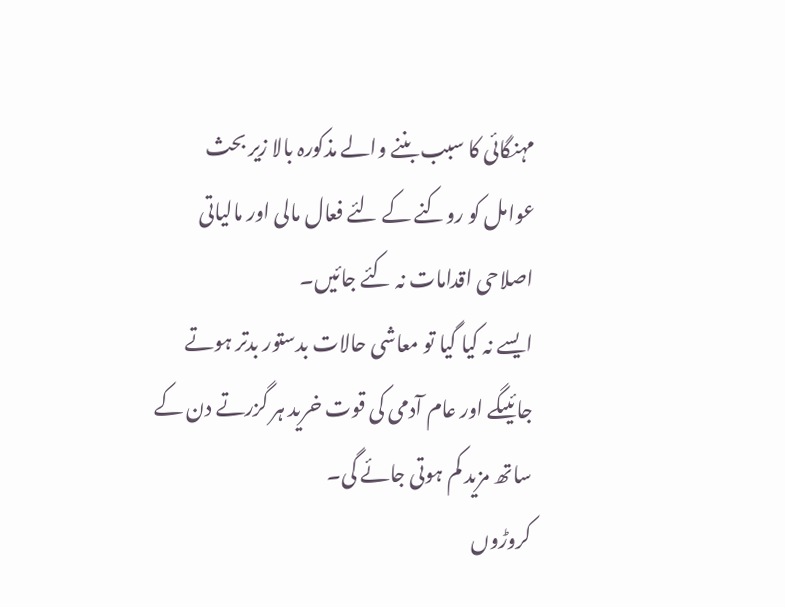مہنگائی کا سبب بننے والے مذکورہ بالا زیر بحث عوامل کو روکنے کے لئے فعال مالی اور مالیاتی اصلاحی اقدامات نہ کئے جائیں۔
ایسے نہ کیا گیا تو معاشی حالات بدستور بدتر ہوتے جائیںگے اور عام آدمی کی قوت خرید ہر گزرتے دن کے ساتھ مزید کم ہوتی جائے گی۔
کروڑوں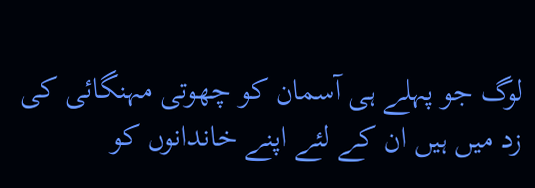لوگ جو پہلے ہی آسمان کو چھوتی مہنگائی کی زد میں ہیں ان کے لئے اپنے خاندانوں کو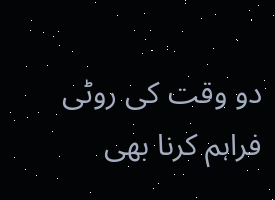دو وقت کی روٹی فراہم کرنا بھی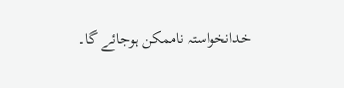خدانخواستہ ناممکن ہوجائے گا۔